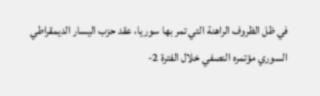في ظل الظروف الراهنة التي تمر بها سوريا، عقد حزب اليسار الديمقراطي السوري مؤتمره النصفي خلال الفترة 2-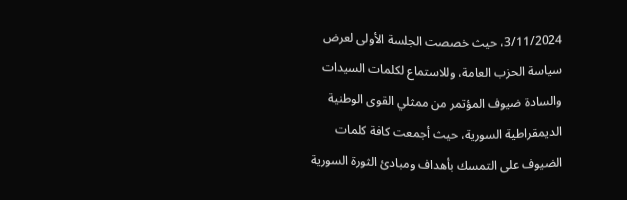3/11/2024، حيث خصصت الجلسة الأولى لعرض سياسة الحزب العامة، وللاستماع لكلمات السيدات والسادة ضيوف المؤتمر من ممثلي القوى الوطنية الديمقراطية السورية، حيث أجمعت كافة كلمات الضيوف على التمسك بأهداف ومبادئ الثورة السورية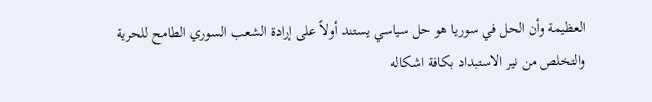العظيمة وأن الحل في سوريا هو حل سياسي يستند أولاً على إرادة الشعب السوري الطامح للحرية والتخلص من نير الاستبداد بكافة اشكاله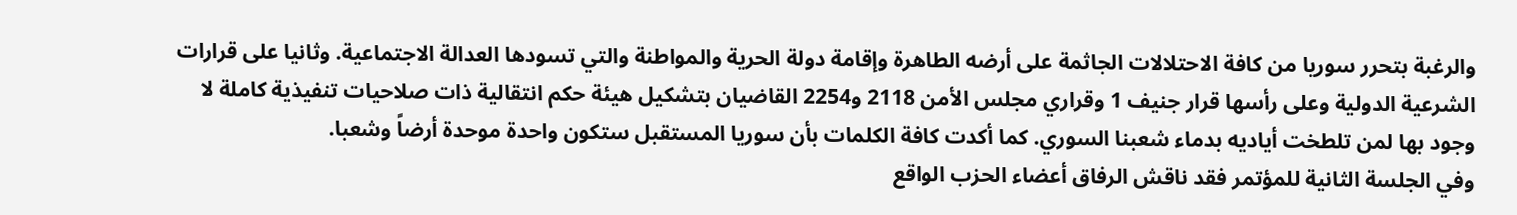والرغبة بتحرر سوريا من كافة الاحتلالات الجاثمة على أرضه الطاهرة وإقامة دولة الحرية والمواطنة والتي تسودها العدالة الاجتماعية. وثانيا على قرارات الشرعية الدولية وعلى رأسها قرار جنيف 1 وقراري مجلس الأمن 2118 و2254 القاضيان بتشكيل هيئة حكم انتقالية ذات صلاحيات تنفيذية كاملة لا وجود بها لمن تلطخت أياديه بدماء شعبنا السوري. كما أكدت كافة الكلمات بأن سوريا المستقبل ستكون واحدة موحدة أرضاً وشعبا.
وفي الجلسة الثانية للمؤتمر فقد ناقش الرفاق أعضاء الحزب الواقع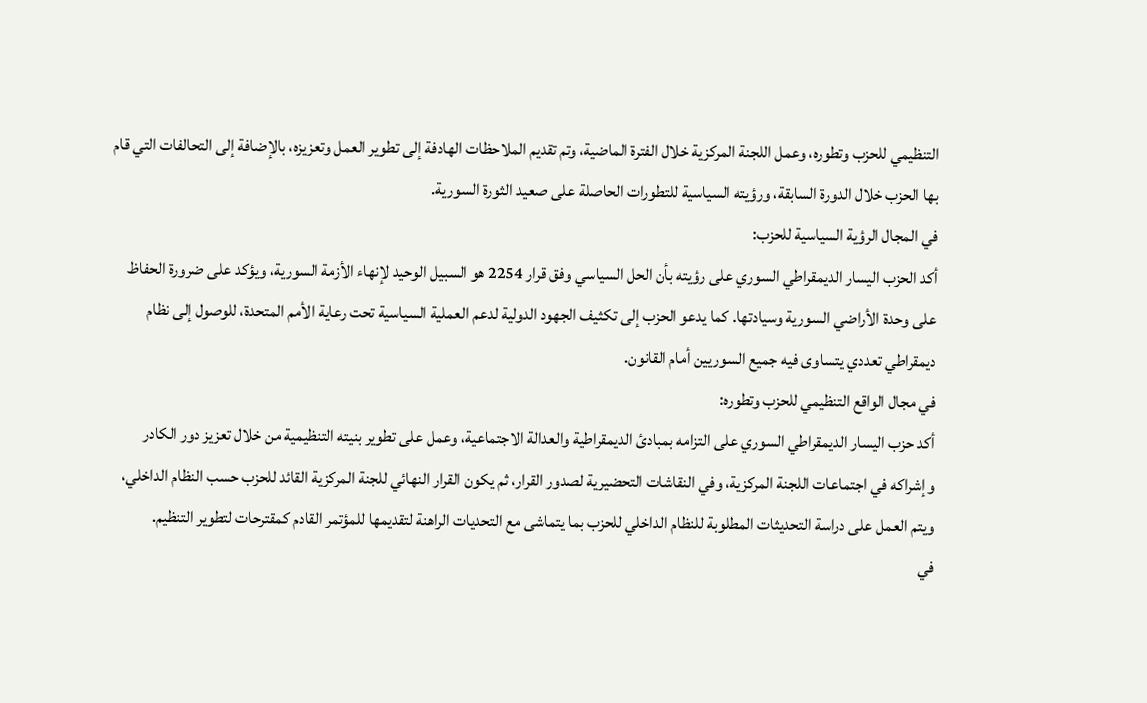التنظيمي للحزب وتطوره، وعمل اللجنة المركزية خلال الفترة الماضية، وتم تقديم الملاحظات الهادفة إلى تطوير العمل وتعزيزه، بالإضافة إلى التحالفات التي قام بها الحزب خلال الدورة السابقة، ورؤيته السياسية للتطورات الحاصلة على صعيد الثورة السورية.
في المجال الرؤية السياسية للحزب:
أكد الحزب اليسار الديمقراطي السوري على رؤيته بأن الحل السياسي وفق قرار 2254 هو السبيل الوحيد لإنهاء الأزمة السورية، ويؤكد على ضرورة الحفاظ على وحدة الأراضي السورية وسيادتها. كما يدعو الحزب إلى تكثيف الجهود الدولية لدعم العملية السياسية تحت رعاية الأمم المتحدة، للوصول إلى نظام ديمقراطي تعددي يتساوى فيه جميع السوريين أمام القانون.
في مجال الواقع التنظيمي للحزب وتطوره:
أكد حزب اليسار الديمقراطي السوري على التزامه بمبادئ الديمقراطية والعدالة الاجتماعية، وعمل على تطوير بنيته التنظيمية من خلال تعزيز دور الكادر وإشراكه في اجتماعات اللجنة المركزية، وفي النقاشات التحضيرية لصدور القرار، ثم يكون القرار النهائي للجنة المركزية القائد للحزب حسب النظام الداخلي، ويتم العمل على دراسة التحديثات المطلوبة للنظام الداخلي للحزب بما يتماشى مع التحديات الراهنة لتقديمها للمؤتمر القادم كمقترحات لتطوير التنظيم.
في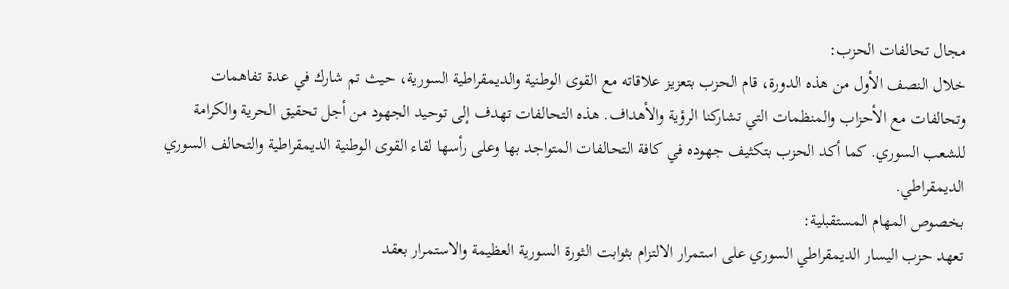مجال تحالفات الحزب:
خلال النصف الأول من هذه الدورة، قام الحزب بتعزيز علاقاته مع القوى الوطنية والديمقراطية السورية، حيث تم شارك في عدة تفاهمات وتحالفات مع الأحزاب والمنظمات التي تشاركنا الرؤية والأهداف. هذه التحالفات تهدف إلى توحيد الجهود من أجل تحقيق الحرية والكرامة للشعب السوري. كما أكد الحزب بتكثيف جهوده في كافة التحالفات المتواجد بها وعلى رأسها لقاء القوى الوطنية الديمقراطية والتحالف السوري الديمقراطي.
بخصوص المهام المستقبلية:
تعهد حزب اليسار الديمقراطي السوري على استمرار الالتزام بثوابت الثورة السورية العظيمة والاستمرار بعقد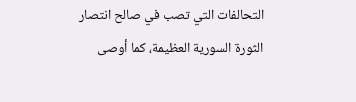التحالفات التي تصب في صالح انتصار الثورة السورية العظيمة، كما أوصى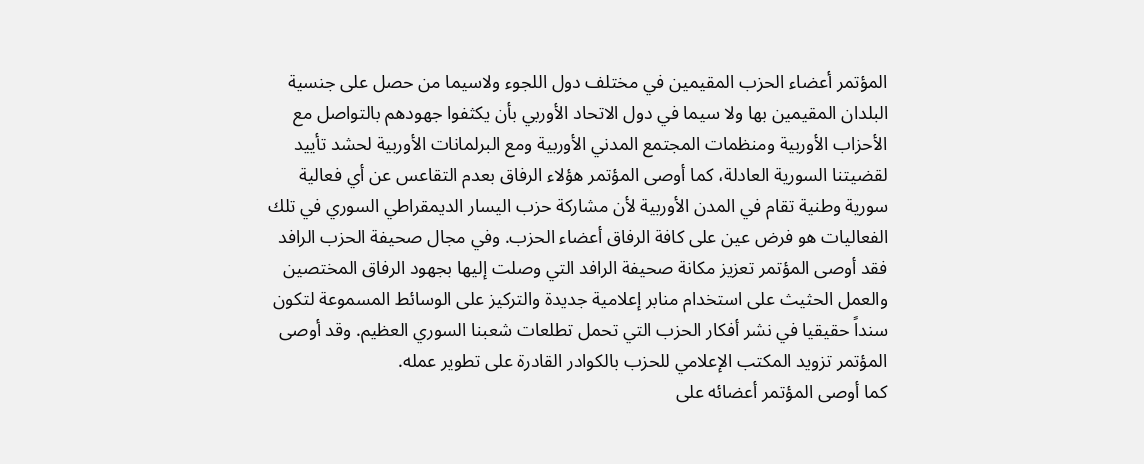المؤتمر أعضاء الحزب المقيمين في مختلف دول اللجوء ولاسيما من حصل على جنسية البلدان المقيمين بها ولا سيما في دول الاتحاد الأوربي بأن يكثفوا جهودهم بالتواصل مع الأحزاب الأوربية ومنظمات المجتمع المدني الأوربية ومع البرلمانات الأوربية لحشد تأييد لقضيتنا السورية العادلة، كما أوصى المؤتمر هؤلاء الرفاق بعدم التقاعس عن أي فعالية سورية وطنية تقام في المدن الأوربية لأن مشاركة حزب اليسار الديمقراطي السوري في تلك الفعاليات هو فرض عين على كافة الرفاق أعضاء الحزب. وفي مجال صحيفة الحزب الرافد فقد أوصى المؤتمر تعزيز مكانة صحيفة الرافد التي وصلت إليها بجهود الرفاق المختصين والعمل الحثيث على استخدام منابر إعلامية جديدة والتركيز على الوسائط المسموعة لتكون سنداً حقيقيا في نشر أفكار الحزب التي تحمل تطلعات شعبنا السوري العظيم. وقد أوصى المؤتمر تزويد المكتب الإعلامي للحزب بالكوادر القادرة على تطوير عمله.
كما أوصى المؤتمر أعضائه على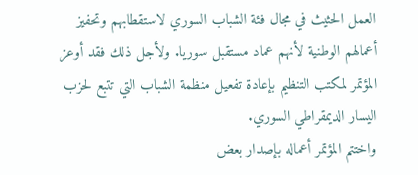العمل الحثيث في مجال فئة الشباب السوري لاستقطابهم وتحفيز أعمالهم الوطنية لأنهم عماد مستقبل سوريا. ولأجل ذلك فقد أوعز المؤتمر لمكتب التنظيم بإعادة تفعيل منظمة الشباب التي تتبع لحزب اليسار الديمقراطي السوري.
واختتم المؤتمر أعماله بإصدار بعض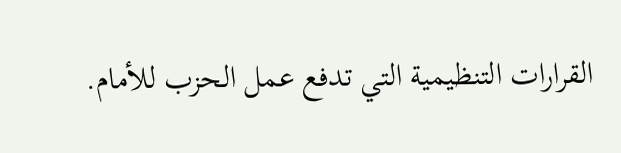القرارات التنظيمية التي تدفع عمل الحزب للأمام.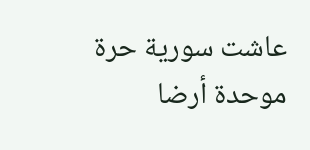عاشت سورية حرة موحدة أرضا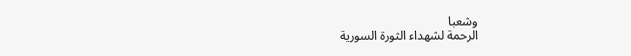وشعبا
الرحمة لشهداء الثورة السورية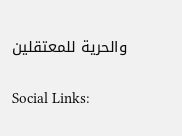والحرية للمعتقلين

Social Links: